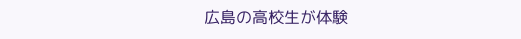広島の高校生が体験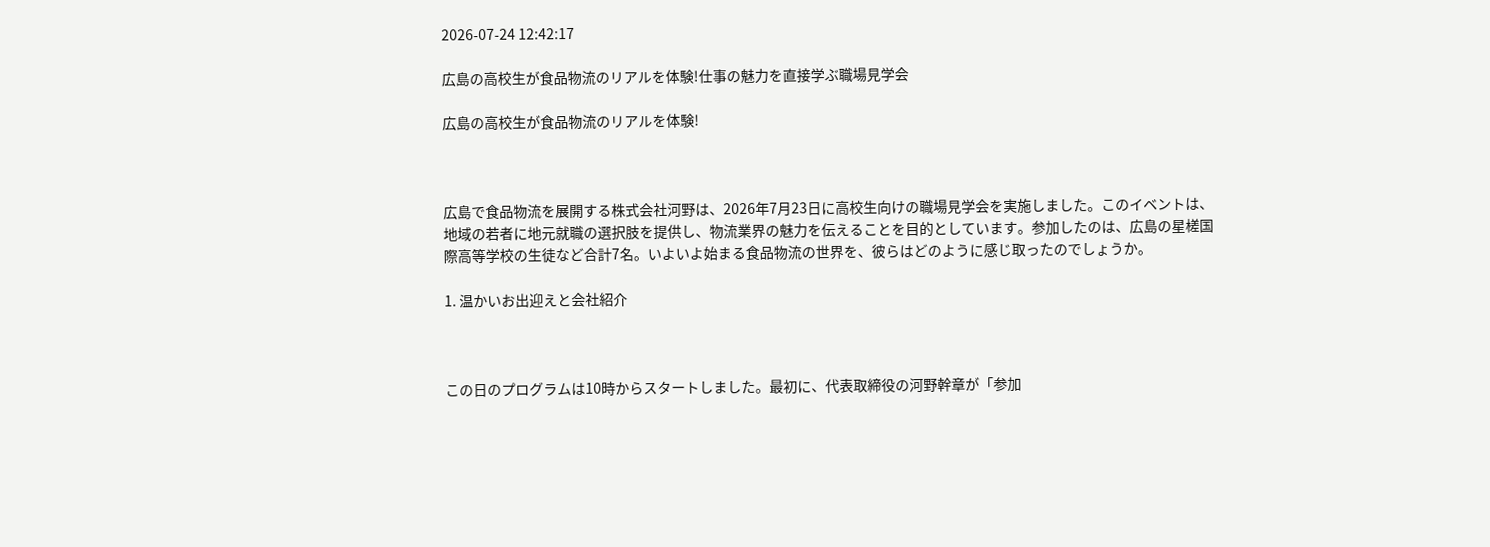2026-07-24 12:42:17

広島の高校生が食品物流のリアルを体験!仕事の魅力を直接学ぶ職場見学会

広島の高校生が食品物流のリアルを体験!



広島で食品物流を展開する株式会社河野は、2026年7月23日に高校生向けの職場見学会を実施しました。このイベントは、地域の若者に地元就職の選択肢を提供し、物流業界の魅力を伝えることを目的としています。参加したのは、広島の星槎国際高等学校の生徒など合計7名。いよいよ始まる食品物流の世界を、彼らはどのように感じ取ったのでしょうか。

1. 温かいお出迎えと会社紹介



この日のプログラムは10時からスタートしました。最初に、代表取締役の河野幹章が「参加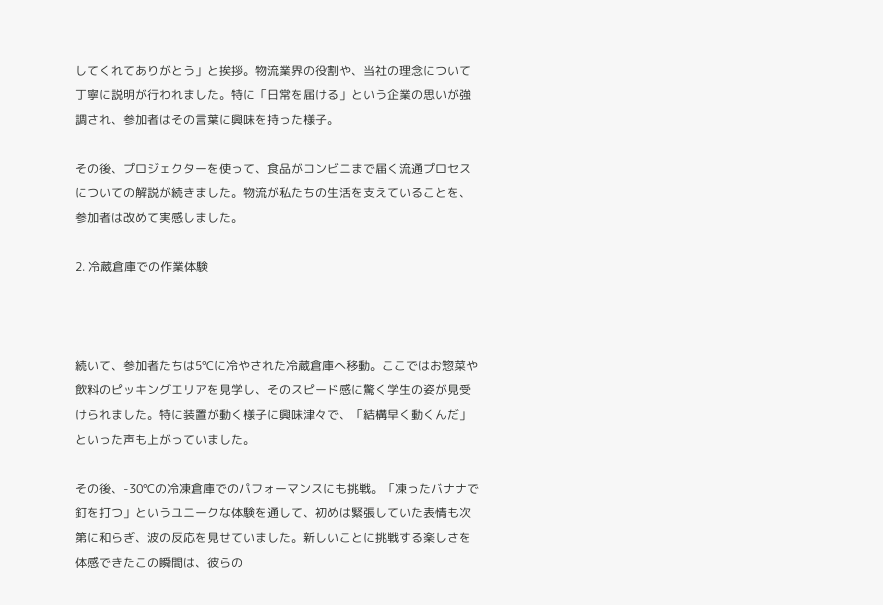してくれてありがとう」と挨拶。物流業界の役割や、当社の理念について丁寧に説明が行われました。特に「日常を届ける」という企業の思いが強調され、参加者はその言葉に興味を持った様子。

その後、プロジェクターを使って、食品がコンビニまで届く流通プロセスについての解説が続きました。物流が私たちの生活を支えていることを、参加者は改めて実感しました。

2. 冷蔵倉庫での作業体験



続いて、参加者たちは5℃に冷やされた冷蔵倉庫へ移動。ここではお惣菜や飲料のピッキングエリアを見学し、そのスピード感に驚く学生の姿が見受けられました。特に装置が動く様子に興味津々で、「結構早く動くんだ」といった声も上がっていました。

その後、-30℃の冷凍倉庫でのパフォーマンスにも挑戦。「凍ったバナナで釘を打つ」というユニークな体験を通して、初めは緊張していた表情も次第に和らぎ、波の反応を見せていました。新しいことに挑戦する楽しさを体感できたこの瞬間は、彼らの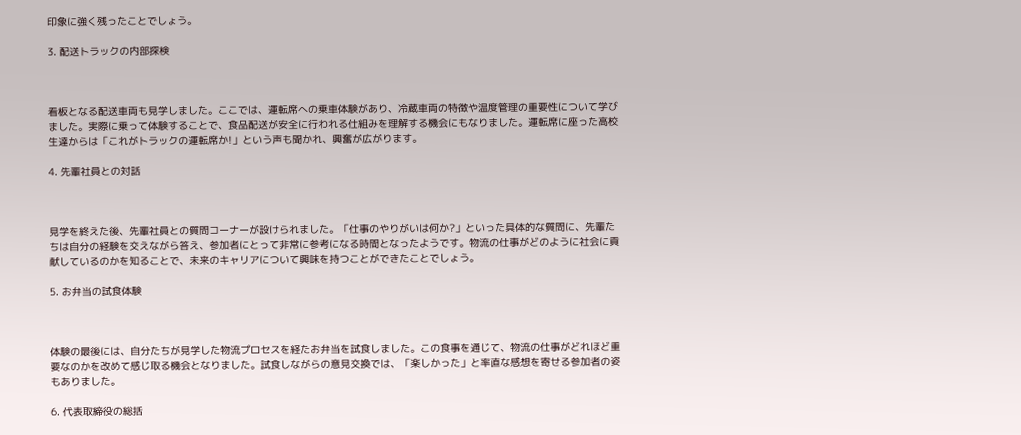印象に強く残ったことでしょう。

3. 配送トラックの内部探検



看板となる配送車両も見学しました。ここでは、運転席への乗車体験があり、冷蔵車両の特徴や温度管理の重要性について学びました。実際に乗って体験することで、食品配送が安全に行われる仕組みを理解する機会にもなりました。運転席に座った高校生達からは「これがトラックの運転席か!」という声も聞かれ、興奮が広がります。

4. 先輩社員との対話



見学を終えた後、先輩社員との質問コーナーが設けられました。「仕事のやりがいは何か?」といった具体的な質問に、先輩たちは自分の経験を交えながら答え、参加者にとって非常に参考になる時間となったようです。物流の仕事がどのように社会に貢献しているのかを知ることで、未来のキャリアについて興味を持つことができたことでしょう。

5. お弁当の試食体験



体験の最後には、自分たちが見学した物流プロセスを経たお弁当を試食しました。この食事を通じて、物流の仕事がどれほど重要なのかを改めて感じ取る機会となりました。試食しながらの意見交換では、「楽しかった」と率直な感想を寄せる参加者の姿もありました。

6. 代表取締役の総括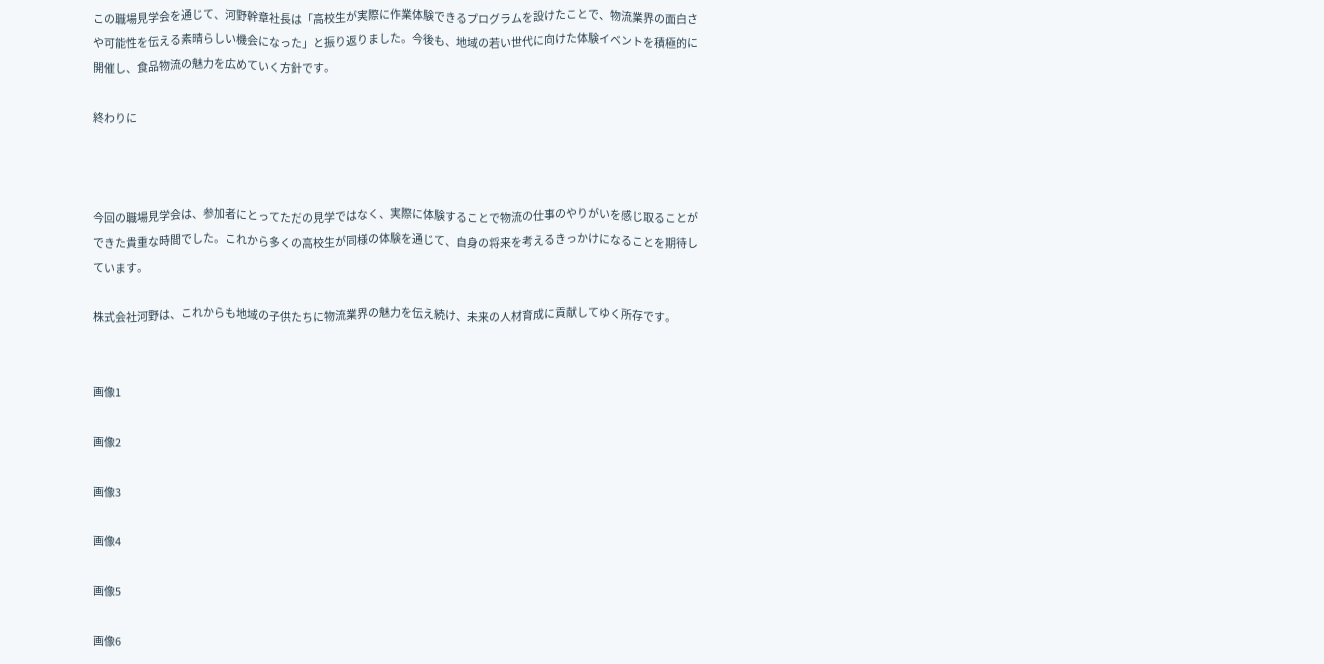この職場見学会を通じて、河野幹章社長は「高校生が実際に作業体験できるプログラムを設けたことで、物流業界の面白さや可能性を伝える素晴らしい機会になった」と振り返りました。今後も、地域の若い世代に向けた体験イベントを積極的に開催し、食品物流の魅力を広めていく方針です。

終わりに



今回の職場見学会は、参加者にとってただの見学ではなく、実際に体験することで物流の仕事のやりがいを感じ取ることができた貴重な時間でした。これから多くの高校生が同様の体験を通じて、自身の将来を考えるきっかけになることを期待しています。

株式会社河野は、これからも地域の子供たちに物流業界の魅力を伝え続け、未来の人材育成に貢献してゆく所存です。


画像1

画像2

画像3

画像4

画像5

画像6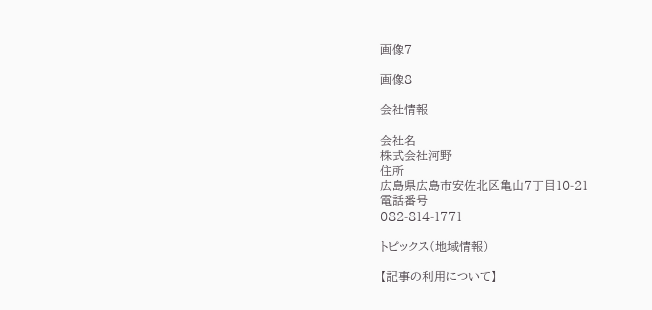画像7

画像8

会社情報

会社名
株式会社河野
住所
広島県広島市安佐北区亀山7丁目10-21
電話番号
082-814-1771

トピックス(地域情報)

【記事の利用について】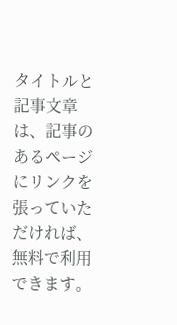タイトルと記事文章は、記事のあるページにリンクを張っていただければ、無料で利用できます。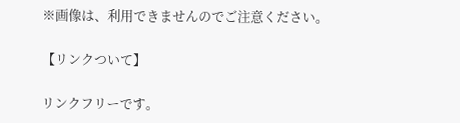※画像は、利用できませんのでご注意ください。

【リンクついて】

リンクフリーです。